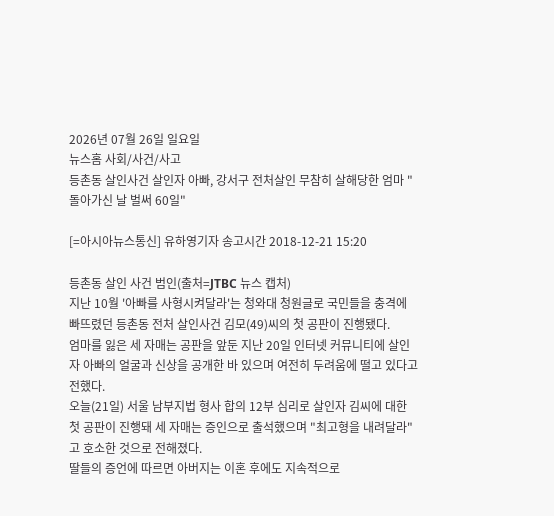2026년 07월 26일 일요일
뉴스홈 사회/사건/사고
등촌동 살인사건 살인자 아빠, 강서구 전처살인 무참히 살해당한 엄마 "돌아가신 날 벌써 60일"

[=아시아뉴스통신] 유하영기자 송고시간 2018-12-21 15:20

등촌동 살인 사건 범인(출처=JTBC 뉴스 캡처)
지난 10월 '아빠를 사형시켜달라'는 청와대 청원글로 국민들을 충격에 빠뜨렸던 등촌동 전처 살인사건 김모(49)씨의 첫 공판이 진행됐다.
엄마를 잃은 세 자매는 공판을 앞둔 지난 20일 인터넷 커뮤니티에 살인자 아빠의 얼굴과 신상을 공개한 바 있으며 여전히 두려움에 떨고 있다고 전했다.
오늘(21일) 서울 남부지법 형사 합의 12부 심리로 살인자 김씨에 대한 첫 공판이 진행돼 세 자매는 증인으로 출석했으며 "최고형을 내려달라"고 호소한 것으로 전해졌다.
딸들의 증언에 따르면 아버지는 이혼 후에도 지속적으로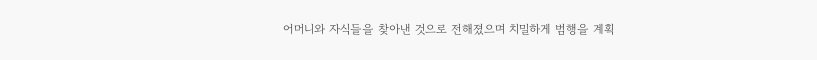어머니와 자식들을 찾아낸 것으로 전해졌으며 치밀하게 범행을 계획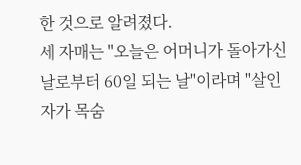한 것으로 알려졌다.
세 자매는 "오늘은 어머니가 돌아가신 날로부터 60일 되는 날"이라며 "살인자가 목숨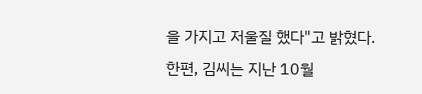을 가지고 저울질 했다"고 밝혔다.
한편, 김씨는 지난 10월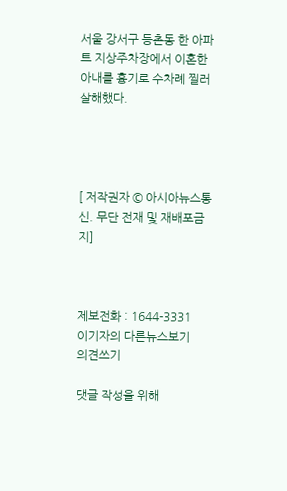서울 강서구 등촌동 한 아파트 지상주차장에서 이혼한 아내를 흉기로 수차례 찔러 살해했다.




[ 저작권자 © 아시아뉴스통신. 무단 전재 및 재배포금지]



제보전화 : 1644-3331    이기자의 다른뉴스보기
의견쓰기

댓글 작성을 위해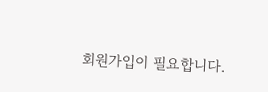회원가입이 필요합니다.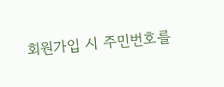회원가입 시 주민번호를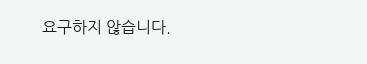요구하지 않습니다.